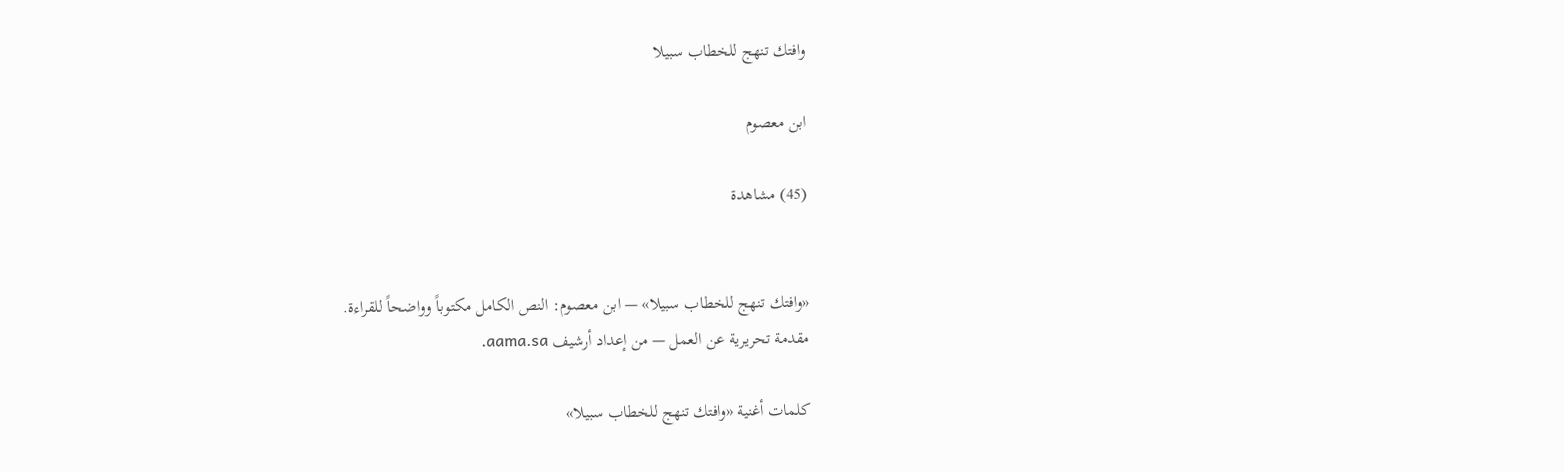وافتك تنهج للخطاب سبيلا

ابن معصوم

(45) مشاهدة


«وافتك تنهج للخطاب سبيلا» — ابن معصوم: النص الكامل مكتوباً وواضحاً للقراءة.
مقدمة تحريرية عن العمل — من إعداد أرشيف aama.sa.

كلمات أغنية «وافتك تنهج للخطاب سبيلا»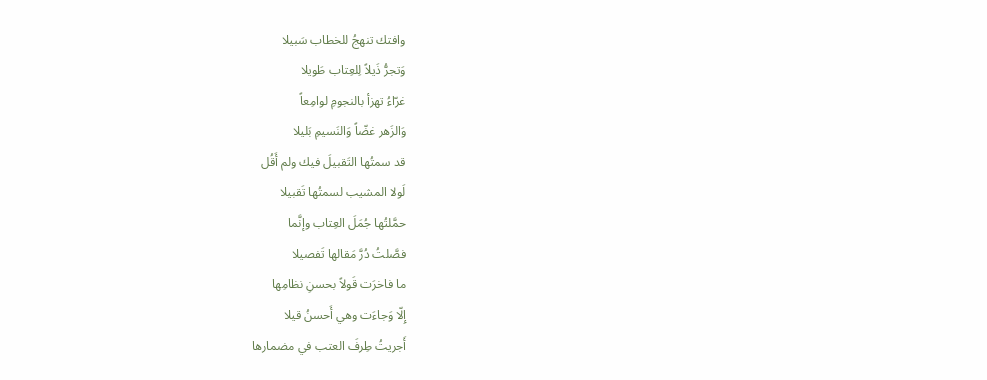وافتك تنهجُ للخطاب سَبيلا
وَتجرُّ ذَيلاً لِلعِتاب طَويلا
غرّاءُ تهزأ بالنجومِ لوامِعاً
وَالزَهر غضّاً وَالنَسيمِ بَليلا
قد سمتُها التَقبيلَ فيك ولم أَقُل
لَولا المشيب لسمتُها تَقبيلا
حمَّلتُها جُمَلَ العِتاب وإنَّما
فصَّلتُ دُرَّ مَقالها تَفصيلا
ما فاخرَت قَولاً بحسنِ نظامِها
إِلّا وَجاءَت وهي أَحسنُ قيلا
أَجريتُ طِرفَ العتب في مضمارها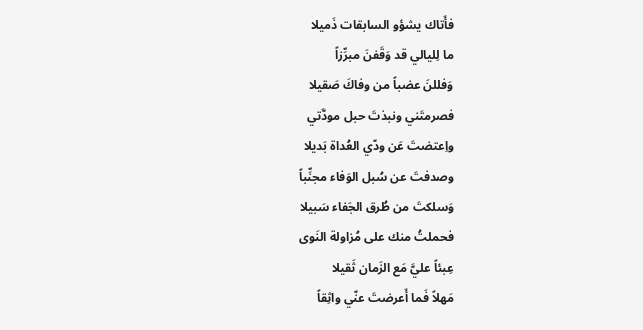فأَتاك يشؤو السابقات ذَميلا
ما لِليالي قد وَقَفنَ مبرِّزاً
وَفللنَ عضباً من وفاكَ صَقيلا
فصرمتَني ونبذتَ حبل مودَّتي
واِعتضتَ عَن ودّي العُداة بَديلا
وصدفتَ عن سُبل الوَفاء مجنِّباً
وَسلكتَ من طُرق الجَفاء سَبيلا
فحملتُ منك على مُزاولة النَوى
عِبئاً عليَّ مَع الزَمان ثَقيلا
مَهلاً فَما أَعرضتَ عنّي واثِقاً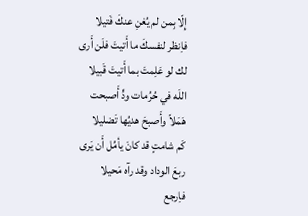إِلّا بِمن لم يُغنِ عنكَ فَتيلا
فاِنظر لنفسكَ ما أَتيتَ فلَن أَرى
لك لو عَلِمتَ بما أَتيتَ قَبيلا
اللَه في حُرُمات ودٍّ أَصبحت
هَمَلاً وأَصبحَ هديُها تَضليلا
كَم شامتٍ قد كانَ يأمُل أَن يَرى
ربعَ الوداد وقد رآه مَحيلا
فاِرجع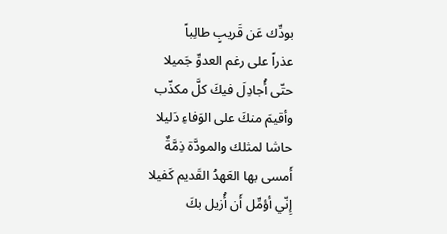بودِّك عَن قَريبٍ طالِباً
عذراً على رغم العدوِّ جَميلا
حتّى أُجادِلَ فيكَ كلَّ مكذّب
وأقيمَ منكَ على الوَفاءِ دَليلا
حاشا لمثلك والمودَّة ذِمَّةٌ
أَمسى بها العَهدُ القَديم كَفيلا
إِنّي أؤمِّل أَن أُزيل بكَ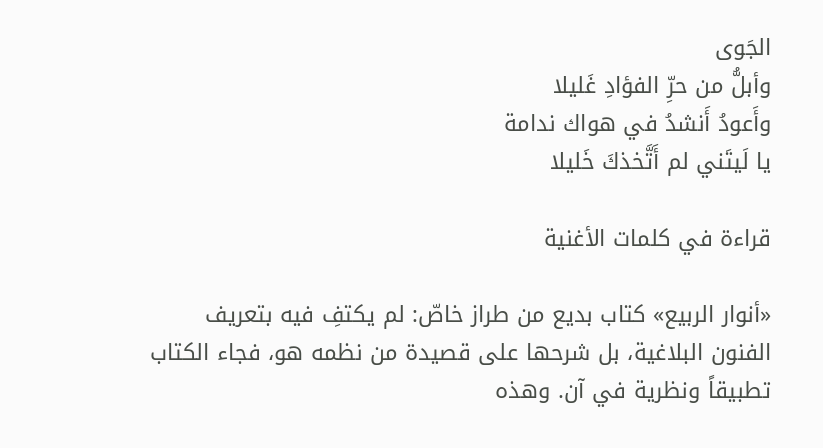الجَوى
وأبلُّ من حرِّ الفؤادِ غَليلا
وأَعودُ أَنشدُ في هواك ندامة
يا لَيتَني لم أَتَّخذكَ خَليلا

قراءة في كلمات الأغنية

«أنوار الربيع» كتاب بديع من طراز خاصّ: لم يكتفِ فيه بتعريف الفنون البلاغية، بل شرحها على قصيدة من نظمه هو، فجاء الكتاب تطبيقاً ونظرية في آن. وهذه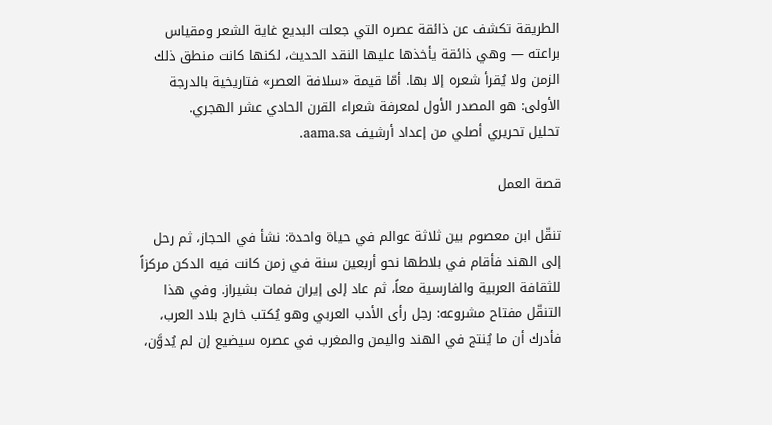الطريقة تكشف عن ذائقة عصره التي جعلت البديع غاية الشعر ومقياس براعته — وهي ذائقة يأخذها عليها النقد الحديث، لكنها كانت منطق ذلك الزمن ولا يُقرأ شعره إلا بها. أمّا قيمة «سلافة العصر» فتاريخية بالدرجة الأولى: هو المصدر الأول لمعرفة شعراء القرن الحادي عشر الهجري.
تحليل تحريري أصلي من إعداد أرشيف aama.sa.

قصة العمل

تنقّل ابن معصوم بين ثلاثة عوالم في حياة واحدة: نشأ في الحجاز، ثم رحل إلى الهند فأقام في بلاطها نحو أربعين سنة في زمن كانت فيه الدكن مركزاً للثقافة العربية والفارسية معاً، ثم عاد إلى إيران فمات بشيراز. وفي هذا التنقّل مفتاح مشروعه: رجل رأى الأدب العربي وهو يُكتب خارج بلاد العرب، فأدرك أن ما يُنتج في الهند واليمن والمغرب في عصره سيضيع إن لم يُدوَّن،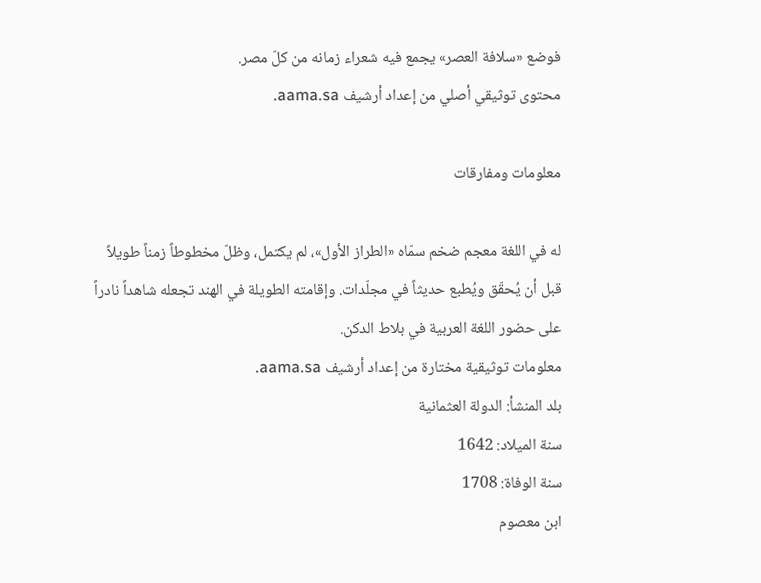فوضع «سلافة العصر» يجمع فيه شعراء زمانه من كلّ مصر.
محتوى توثيقي أصلي من إعداد أرشيف aama.sa.

معلومات ومفارقات

له في اللغة معجم ضخم سمّاه «الطراز الأول»، لم يكتمل، وظلّ مخطوطاً زمناً طويلاً قبل أن يُحقّق ويُطبع حديثاً في مجلّدات. وإقامته الطويلة في الهند تجعله شاهداً نادراً على حضور اللغة العربية في بلاط الدكن.
معلومات توثيقية مختارة من إعداد أرشيف aama.sa.
بلد المنشأ: الدولة العثمانية
سنة الميلاد: 1642
سنة الوفاة: 1708
ابن معصوم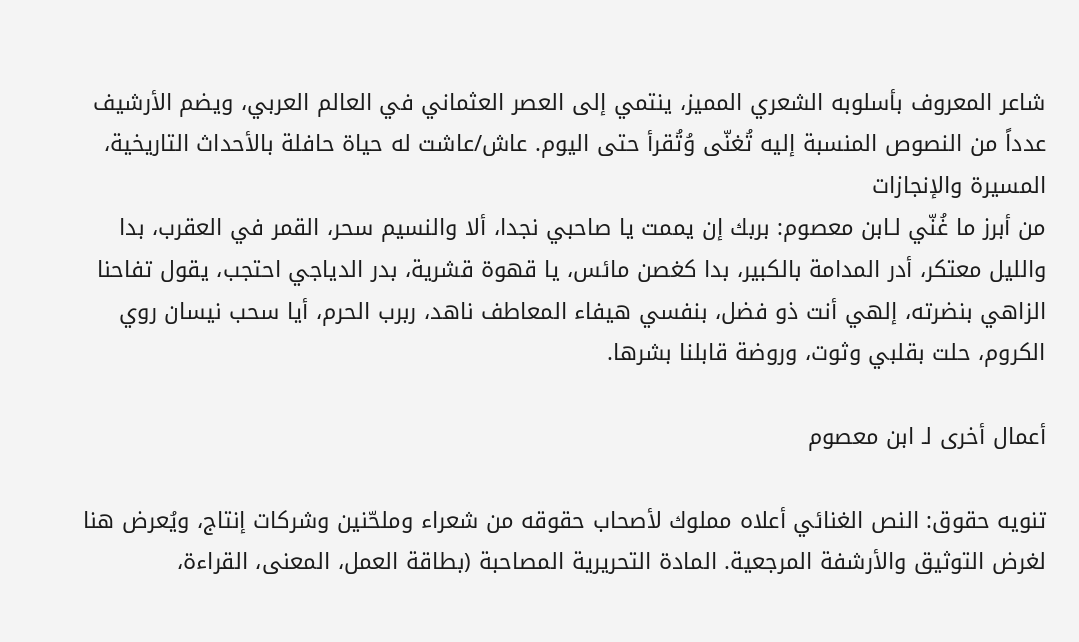شاعر المعروف بأسلوبه الشعري المميز، ينتمي إلى العصر العثماني في العالم العربي، ويضم الأرشيف عدداً من النصوص المنسبة إليه تُغنّى وُتُقرأ حتى اليوم. عاش/عاشت له حياة حافلة بالأحداث التاريخية،
المسيرة والإنجازات
من أبرز ما غُنّي لـابن معصوم: بربك إن يممت يا صاحبي نجدا، ألا والنسيم سحر، القمر في العقرب، بدا والليل معتكر، أدر المدامة بالكبير، بدا كغصن مائس، يا قهوة قشرية، بدر الدياجي احتجب، يقول تفاحنا الزاهي بنضرته، إلهي أنت ذو فضل، بنفسي هيفاء المعاطف ناهد، ربرب الحرم، أيا سحب نيسان روي الكروم، حلت بقلبي وثوت، وروضة قابلنا بشرها.

أعمال أخرى لـ ابن معصوم

تنويه حقوق: النص الغنائي أعلاه مملوك لأصحاب حقوقه من شعراء وملحّنين وشركات إنتاج، ويُعرض هنا لغرض التوثيق والأرشفة المرجعية. المادة التحريرية المصاحبة (بطاقة العمل، المعنى، القراءة،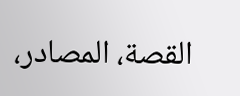القصة، المصادر،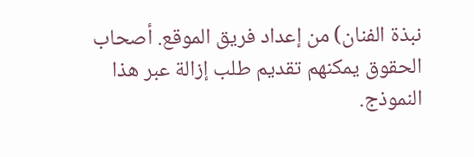نبذة الفنان) من إعداد فريق الموقع. أصحاب الحقوق يمكنهم تقديم طلب إزالة عبر هذا النموذج.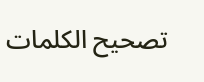تصحيح الكلمات